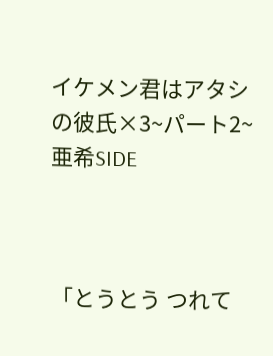イケメン君はアタシの彼氏×3~パート2~
亜希SIDE



「とうとう つれて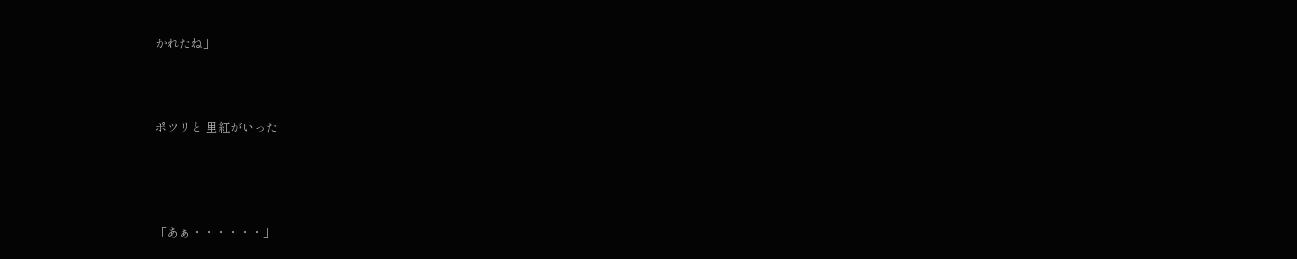かれたね」



ポツリと 里紅がいった




「あぁ・・・・・・」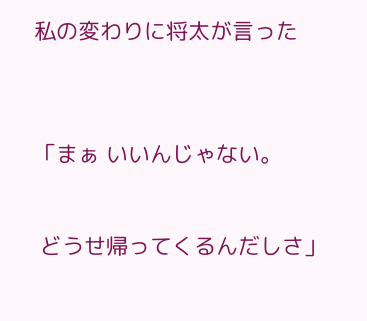私の変わりに将太が言った



「まぁ いいんじゃない。


 どうせ帰ってくるんだしさ」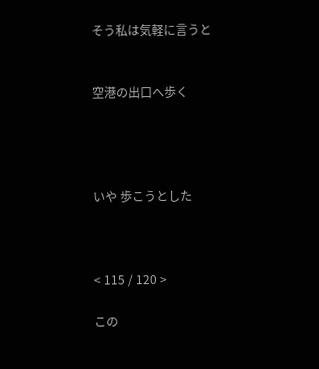そう私は気軽に言うと


空港の出口へ歩く




いや 歩こうとした



< 115 / 120 >

この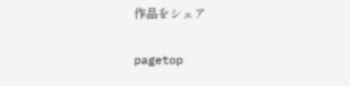作品をシェア

pagetop